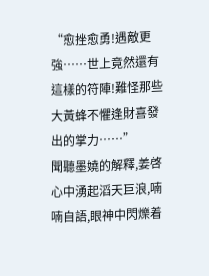“愈挫愈勇!遇敵更強……世上竟然還有這樣的符陣!難怪那些大黃蜂不懼逢財喜發出的掌力……”
聞聽墨嬈的解釋,姜啓心中湧起滔天巨浪,喃喃自語,眼神中閃爍着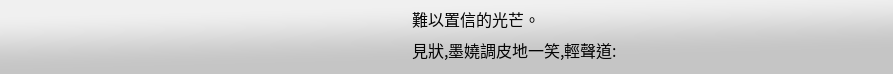難以置信的光芒。
見狀,墨嬈調皮地一笑,輕聲道: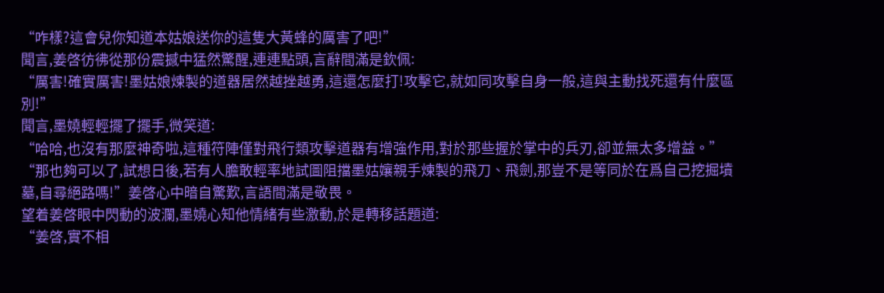“咋樣?這會兒你知道本姑娘送你的這隻大黃蜂的厲害了吧!”
聞言,姜啓彷彿從那份震撼中猛然驚醒,連連點頭,言辭間滿是欽佩:
“厲害!確實厲害!墨姑娘煉製的道器居然越挫越勇,這還怎麼打!攻擊它,就如同攻擊自身一般,這與主動找死還有什麼區別!”
聞言,墨嬈輕輕擺了擺手,微笑道:
“哈哈,也沒有那麼神奇啦,這種符陣僅對飛行類攻擊道器有增強作用,對於那些握於掌中的兵刃,卻並無太多增益。”
“那也夠可以了,試想日後,若有人膽敢輕率地試圖阻擋墨姑孃親手煉製的飛刀、飛劍,那豈不是等同於在爲自己挖掘墳墓,自尋絕路嗎!”姜啓心中暗自驚歎,言語間滿是敬畏。
望着姜啓眼中閃動的波瀾,墨嬈心知他情緒有些激動,於是轉移話題道:
“姜啓,實不相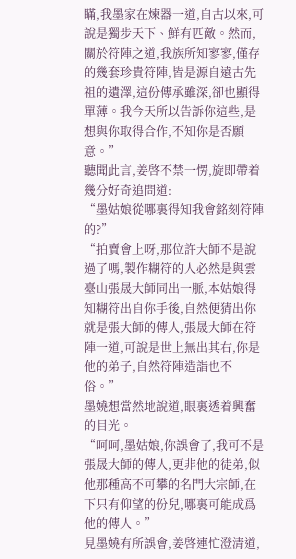瞞,我墨家在煉器一道,自古以來,可說是獨步天下、鮮有匹敵。然而,關於符陣之道,我族所知寥寥,僅存的幾套珍貴符陣,皆是源自遠古先祖的遺澤,這份傳承雖深,卻也顯得單薄。我今天所以告訴你這些,是想與你取得合作,不知你是否願意。”
聽聞此言,姜啓不禁一愣,旋即帶着幾分好奇追問道:
“墨姑娘從哪裏得知我會銘刻符陣的?”
“拍賣會上呀,那位許大師不是說過了嗎,製作糊符的人必然是與雲臺山張晟大師同出一脈,本姑娘得知糊符出自你手後,自然便猜出你就是張大師的傳人,張晟大師在符陣一道,可說是世上無出其右,你是他的弟子,自然符陣造詣也不俗。”
墨嬈想當然地說道,眼裏透着興奮的目光。
“呵呵,墨姑娘,你誤會了,我可不是張晟大師的傳人,更非他的徒弟,似他那種高不可攀的名門大宗師,在下只有仰望的份兒,哪裏可能成爲他的傳人。”
見墨嬈有所誤會,姜啓連忙澄清道,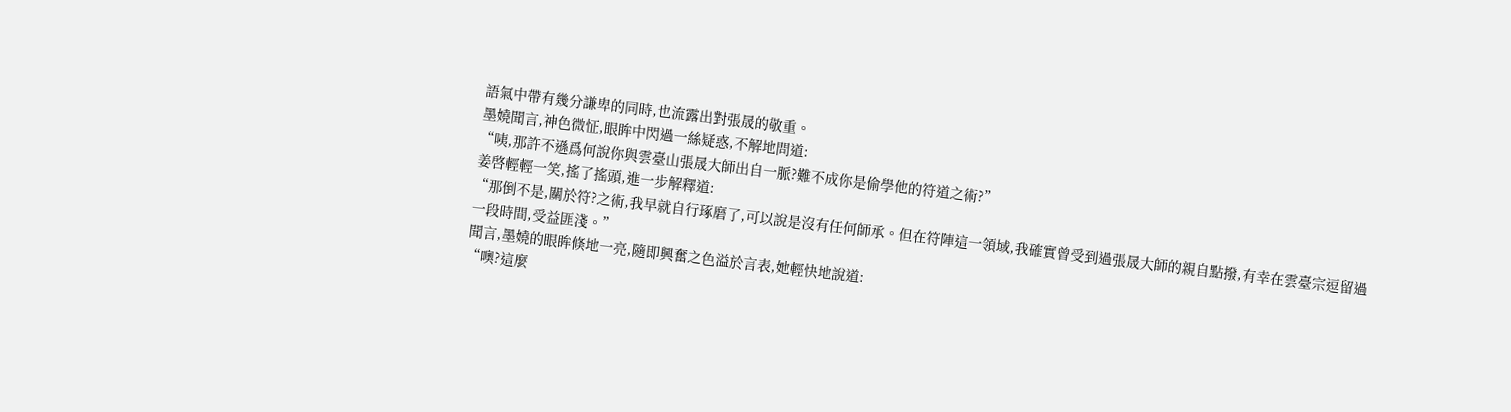語氣中帶有幾分謙卑的同時,也流露出對張晟的敬重。
墨嬈聞言,神色微怔,眼眸中閃過一絲疑惑,不解地問道:
“咦,那許不遜爲何說你與雲臺山張晟大師出自一脈?難不成你是偷學他的符道之術?”
姜啓輕輕一笑,搖了搖頭,進一步解釋道:
“那倒不是,關於符?之術,我早就自行琢磨了,可以說是沒有任何師承。但在符陣這一領域,我確實曾受到過張晟大師的親自點撥,有幸在雲臺宗逗留過一段時間,受益匪淺。”
聞言,墨嬈的眼眸倏地一亮,隨即興奮之色溢於言表,她輕快地說道:
“噢?這麼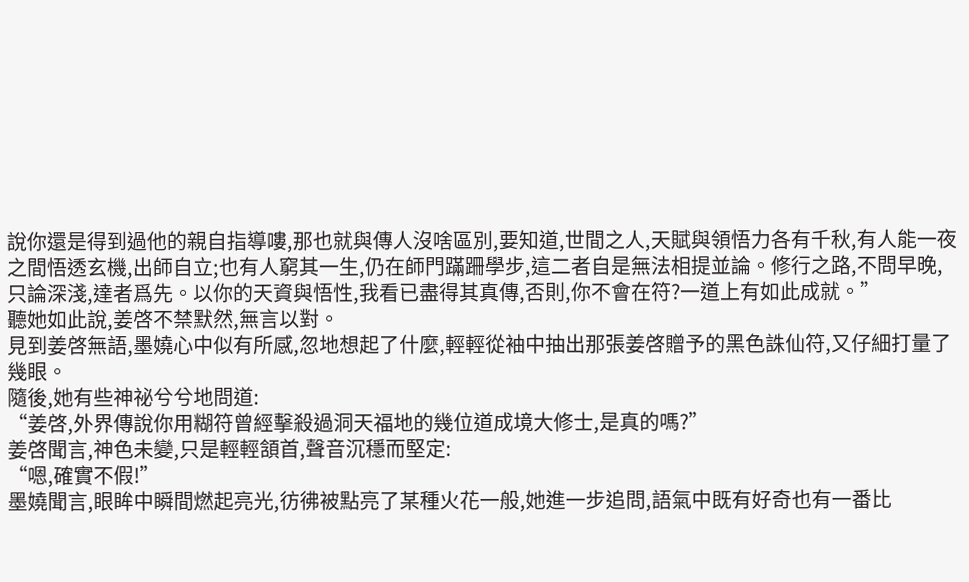說你還是得到過他的親自指導嘍,那也就與傳人沒啥區別,要知道,世間之人,天賦與領悟力各有千秋,有人能一夜之間悟透玄機,出師自立;也有人窮其一生,仍在師門蹣跚學步,這二者自是無法相提並論。修行之路,不問早晚,只論深淺,達者爲先。以你的天資與悟性,我看已盡得其真傳,否則,你不會在符?一道上有如此成就。”
聽她如此說,姜啓不禁默然,無言以對。
見到姜啓無語,墨嬈心中似有所感,忽地想起了什麼,輕輕從袖中抽出那張姜啓贈予的黑色誅仙符,又仔細打量了幾眼。
隨後,她有些神祕兮兮地問道:
“姜啓,外界傳說你用糊符曾經擊殺過洞天福地的幾位道成境大修士,是真的嗎?”
姜啓聞言,神色未變,只是輕輕頷首,聲音沉穩而堅定:
“嗯,確實不假!”
墨嬈聞言,眼眸中瞬間燃起亮光,彷彿被點亮了某種火花一般,她進一步追問,語氣中既有好奇也有一番比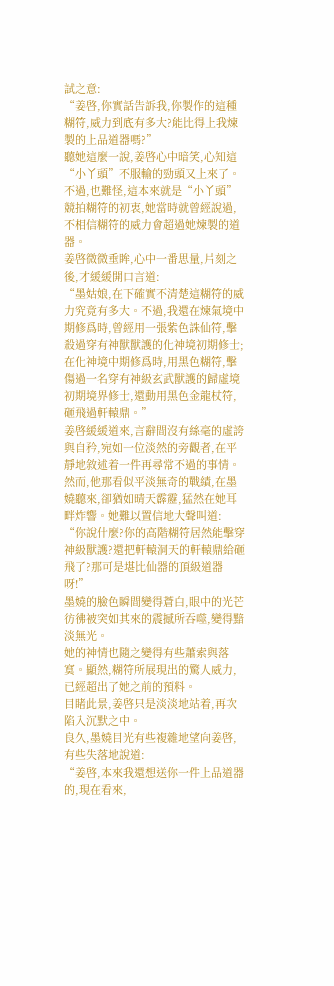試之意:
“姜啓,你實話告訴我,你製作的這種糊符,威力到底有多大?能比得上我煉製的上品道器嗎?”
聽她這麼一說,姜啓心中暗笑,心知這“小丫頭”不服輸的勁頭又上來了。
不過,也難怪,這本來就是“小丫頭”競拍糊符的初衷,她當時就曾經說過,不相信糊符的威力會超過她煉製的道器。
姜啓微微垂眸,心中一番思量,片刻之後,才緩緩開口言道:
“墨姑娘,在下確實不清楚這糊符的威力究竟有多大。不過,我還在煉氣境中期修爲時,曾經用一張紫色誅仙符,擊殺過穿有神獸獸護的化神境初期修士;在化神境中期修爲時,用黑色糊符,擊傷過一名穿有神級玄武獸護的歸虛境初期境界修士,還動用黑色金龍杖符,砸飛過軒轅鼎。”
姜啓緩緩道來,言辭間沒有絲毫的虛誇與自矜,宛如一位淡然的旁觀者,在平靜地敘述着一件再尋常不過的事情。
然而,他那看似平淡無奇的戰績,在墨嬈聽來,卻猶如晴天霹靂,猛然在她耳畔炸響。她難以置信地大聲叫道:
“你說什麼?你的高階糊符居然能擊穿神級獸護?還把軒轅洞天的軒轅鼎給砸飛了?那可是堪比仙器的頂級道器呀!”
墨嬈的臉色瞬間變得蒼白,眼中的光芒彷彿被突如其來的震撼所吞噬,變得黯淡無光。
她的神情也隨之變得有些蕭索與落寞。顯然,糊符所展現出的驚人威力,已經超出了她之前的預料。
目睹此景,姜啓只是淡淡地站着,再次陷入沉默之中。
良久,墨嬈目光有些複雜地望向姜啓,有些失落地說道:
“姜啓,本來我還想送你一件上品道器的,現在看來,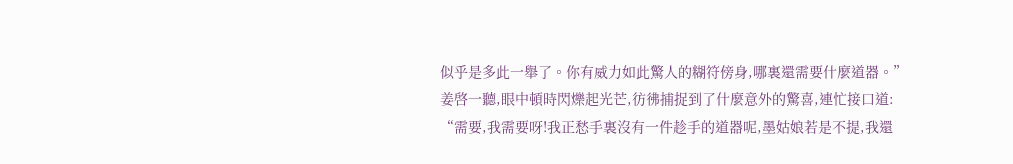似乎是多此一舉了。你有威力如此驚人的糊符傍身,哪裏還需要什麼道器。”
姜啓一聽,眼中頓時閃爍起光芒,彷彿捕捉到了什麼意外的驚喜,連忙接口道:
“需要,我需要呀!我正愁手裏沒有一件趁手的道器呢,墨姑娘若是不提,我還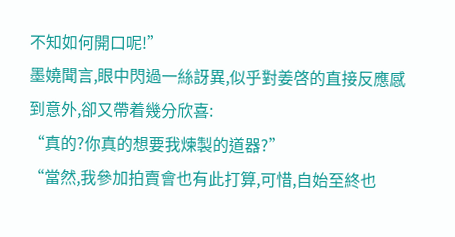不知如何開口呢!”
墨嬈聞言,眼中閃過一絲訝異,似乎對姜啓的直接反應感到意外,卻又帶着幾分欣喜:
“真的?你真的想要我煉製的道器?”
“當然,我參加拍賣會也有此打算,可惜,自始至終也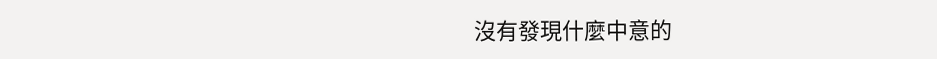沒有發現什麼中意的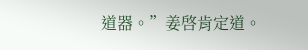道器。”姜啓肯定道。